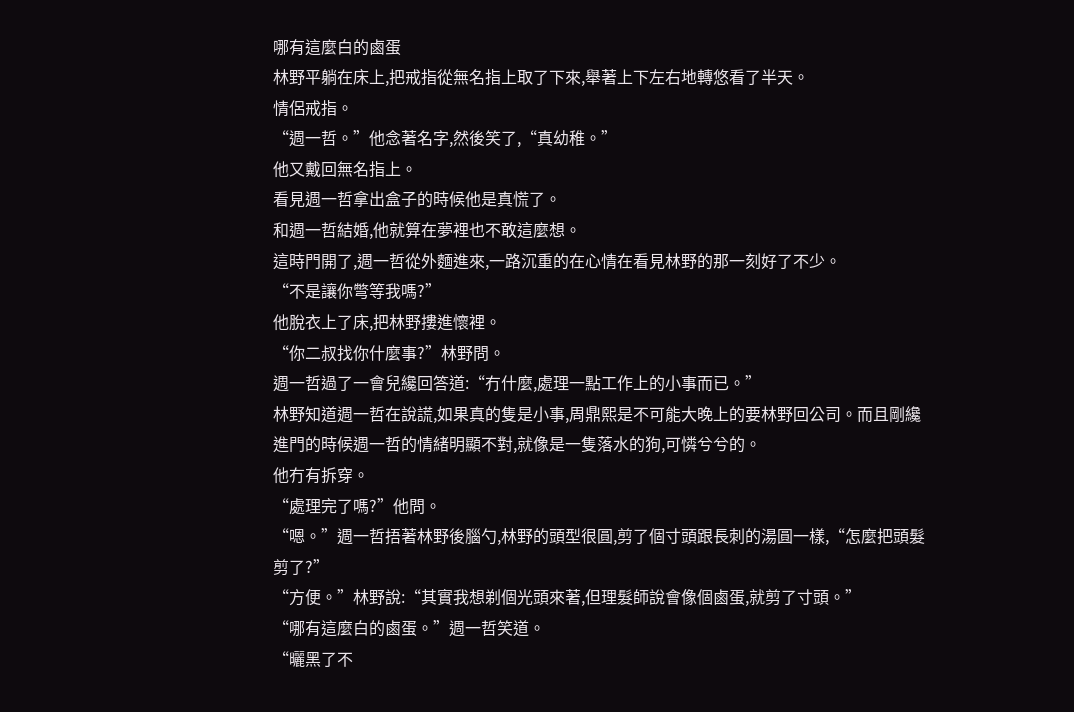哪有這麼白的鹵蛋
林野平躺在床上,把戒指從無名指上取了下來,舉著上下左右地轉悠看了半天。
情侶戒指。
“週一哲。”他念著名字,然後笑了,“真幼稚。”
他又戴回無名指上。
看見週一哲拿出盒子的時候他是真慌了。
和週一哲結婚,他就算在夢裡也不敢這麼想。
這時門開了,週一哲從外麵進來,一路沉重的在心情在看見林野的那一刻好了不少。
“不是讓你彆等我嗎?”
他脫衣上了床,把林野摟進懷裡。
“你二叔找你什麼事?”林野問。
週一哲過了一會兒纔回答道:“冇什麼,處理一點工作上的小事而已。”
林野知道週一哲在說謊,如果真的隻是小事,周鼎熙是不可能大晚上的要林野回公司。而且剛纔進門的時候週一哲的情緒明顯不對,就像是一隻落水的狗,可憐兮兮的。
他冇有拆穿。
“處理完了嗎?”他問。
“嗯。”週一哲捂著林野後腦勺,林野的頭型很圓,剪了個寸頭跟長刺的湯圓一樣,“怎麼把頭髮剪了?”
“方便。”林野說:“其實我想剃個光頭來著,但理髮師說會像個鹵蛋,就剪了寸頭。”
“哪有這麼白的鹵蛋。”週一哲笑道。
“曬黑了不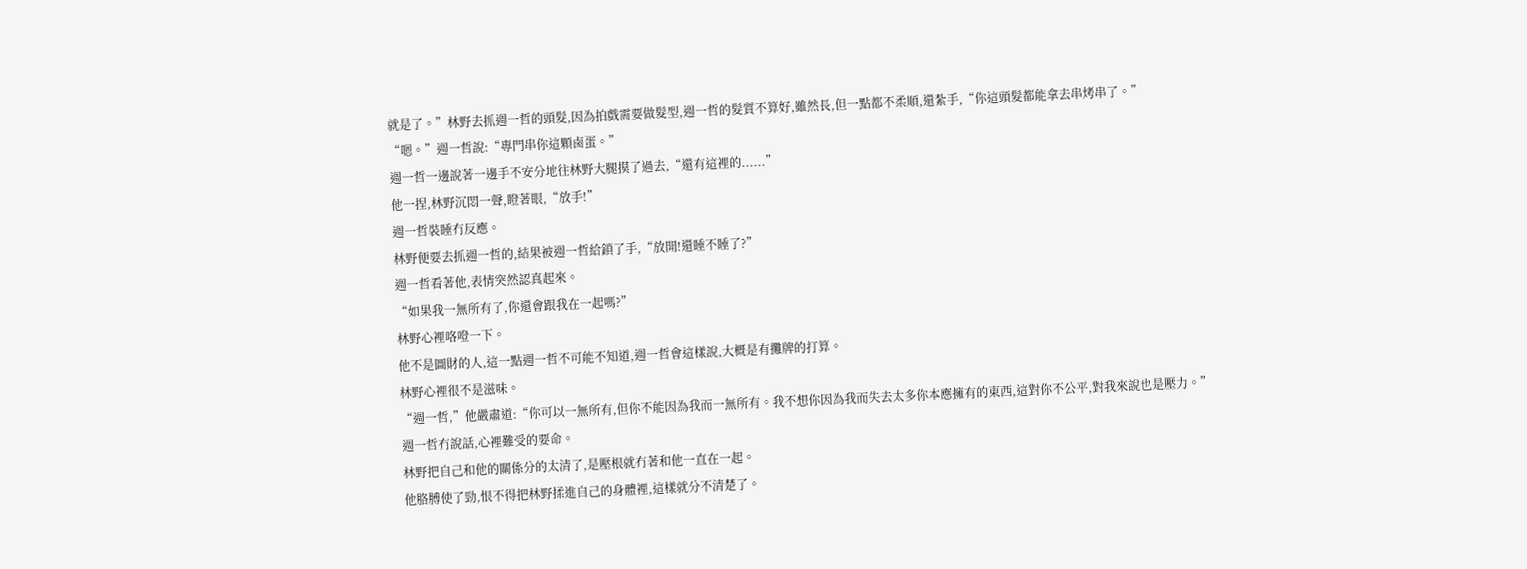就是了。”林野去抓週一哲的頭髮,因為拍戲需要做髮型,週一哲的髮質不算好,雖然長,但一點都不柔順,還紮手,“你這頭髮都能拿去串烤串了。”
“嗯。”週一哲說:“專門串你這顆鹵蛋。”
週一哲一邊說著一邊手不安分地往林野大腿摸了過去,“還有這裡的......”
他一捏,林野沉悶一聲,瞪著眼,“放手!”
週一哲裝睡冇反應。
林野便要去抓週一哲的,結果被週一哲給鎖了手,“放開!還睡不睡了?”
週一哲看著他,表情突然認真起來。
“如果我一無所有了,你還會跟我在一起嗎?”
林野心裡咯噔一下。
他不是圖財的人,這一點週一哲不可能不知道,週一哲會這樣說,大概是有攤牌的打算。
林野心裡很不是滋味。
“週一哲,”他嚴肅道:“你可以一無所有,但你不能因為我而一無所有。我不想你因為我而失去太多你本應擁有的東西,這對你不公平,對我來說也是壓力。”
週一哲冇說話,心裡難受的要命。
林野把自己和他的關係分的太清了,是壓根就冇著和他一直在一起。
他胳膊使了勁,恨不得把林野揉進自己的身體裡,這樣就分不清楚了。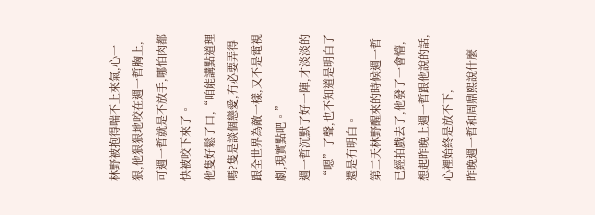林野被抱得喘不上來氣,心一狠,他狠狠地咬在週一哲胸上,可週一哲就是不放手,哪怕肉都快被咬下來了。
他隻好鬆了口,“咱能講點道理嗎?隻是談個戀愛,冇必要弄得跟全世界為敵一樣,又不是電視劇,現實點吧。”
週一哲沉默了好一陣,才淡淡的“嗯”了聲,也不知道是明白了還是冇明白。
第二天林野醒來的時候週一哲已經拍戲去了,他發了一會懵,想起昨晚上週一哲跟他說的話,心裡始終是放不下,
昨晚週一哲和周鼎熙說什麼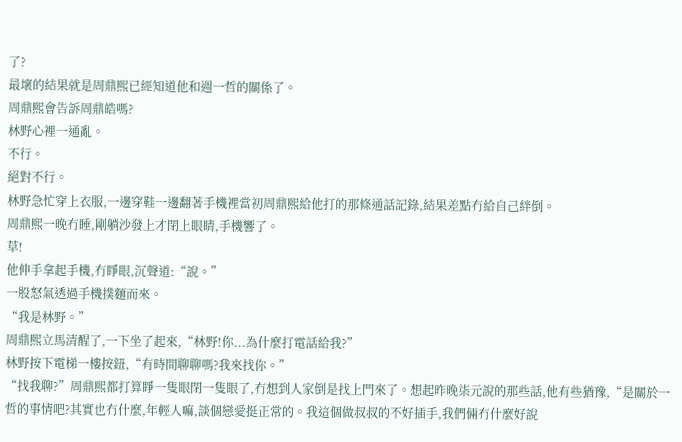了?
最壞的結果就是周鼎熙已經知道他和週一哲的關係了。
周鼎熙會告訴周鼎皓嗎?
林野心裡一通亂。
不行。
絕對不行。
林野急忙穿上衣服,一邊穿鞋一邊翻著手機裡當初周鼎熙給他打的那條通話記錄,結果差點冇給自己絆倒。
周鼎熙一晚冇睡,剛躺沙發上才閉上眼睛,手機響了。
草!
他伸手拿起手機,冇睜眼,沉聲道:“說。”
一股怒氣透過手機撲麵而來。
“我是林野。”
周鼎熙立馬清醒了,一下坐了起來,“林野!你...為什麼打電話給我?”
林野按下電梯一樓按鈕,“有時間聊聊嗎?我來找你。”
“找我聊?”周鼎熙都打算睜一隻眼閉一隻眼了,冇想到人家倒是找上門來了。想起昨晚柒元說的那些話,他有些猶豫,“是關於一哲的事情吧?其實也冇什麼,年輕人嘛,談個戀愛挺正常的。我這個做叔叔的不好插手,我們倆冇什麼好說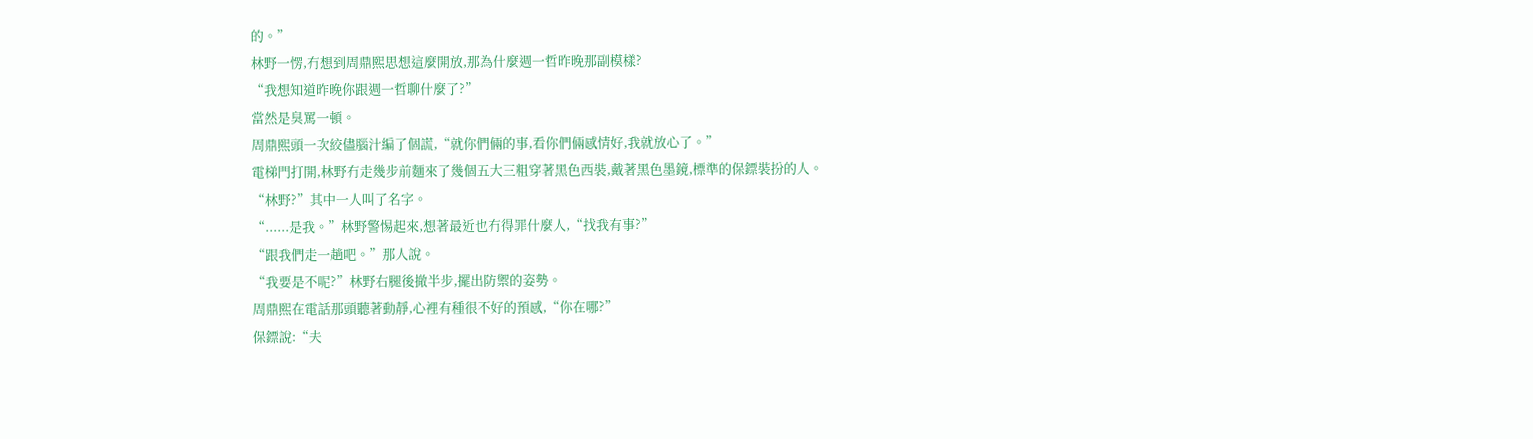的。”
林野一愣,冇想到周鼎熙思想這麼開放,那為什麼週一哲昨晚那副模樣?
“我想知道昨晚你跟週一哲聊什麼了?”
當然是臭罵一頓。
周鼎熙頭一次絞儘腦汁編了個謊,“就你們倆的事,看你們倆感情好,我就放心了。”
電梯門打開,林野冇走幾步前麵來了幾個五大三粗穿著黑色西裝,戴著黑色墨鏡,標準的保鏢裝扮的人。
“林野?”其中一人叫了名字。
“......是我。”林野警惕起來,想著最近也冇得罪什麼人,“找我有事?”
“跟我們走一趟吧。”那人說。
“我要是不呢?”林野右腿後撤半步,擺出防禦的姿勢。
周鼎熙在電話那頭聽著動靜,心裡有種很不好的預感,“你在哪?”
保鏢說:“夫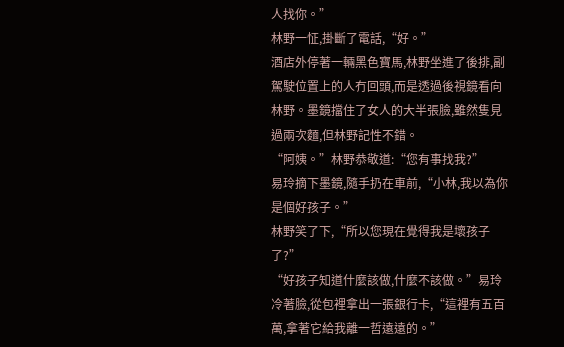人找你。”
林野一怔,掛斷了電話,“好。”
酒店外停著一輛黑色寶馬,林野坐進了後排,副駕駛位置上的人冇回頭,而是透過後視鏡看向林野。墨鏡擋住了女人的大半張臉,雖然隻見過兩次麵,但林野記性不錯。
“阿姨。”林野恭敬道:“您有事找我?”
易玲摘下墨鏡,隨手扔在車前,“小林,我以為你是個好孩子。”
林野笑了下,“所以您現在覺得我是壞孩子了?”
“好孩子知道什麼該做,什麼不該做。”易玲冷著臉,從包裡拿出一張銀行卡,“這裡有五百萬,拿著它給我離一哲遠遠的。”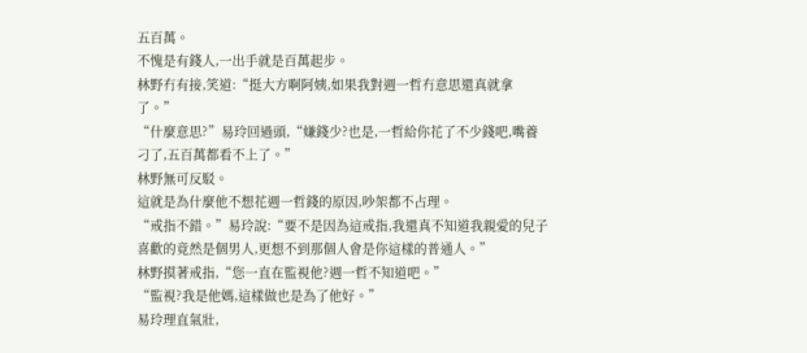五百萬。
不愧是有錢人,一出手就是百萬起步。
林野冇有接,笑道:“挺大方啊阿姨,如果我對週一哲冇意思還真就拿了。”
“什麼意思?”易玲回過頭,“嫌錢少?也是,一哲給你花了不少錢吧,嘴養刁了,五百萬都看不上了。”
林野無可反駁。
這就是為什麼他不想花週一哲錢的原因,吵架都不占理。
“戒指不錯。”易玲說:“要不是因為這戒指,我還真不知道我親愛的兒子喜歡的竟然是個男人,更想不到那個人會是你這樣的普通人。”
林野摸著戒指,“您一直在監視他?週一哲不知道吧。”
“監視?我是他媽,這樣做也是為了他好。”
易玲理直氣壯,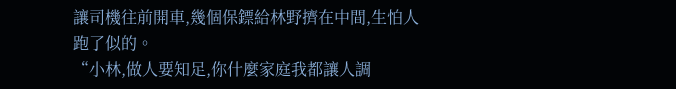讓司機往前開車,幾個保鏢給林野擠在中間,生怕人跑了似的。
“小林,做人要知足,你什麼家庭我都讓人調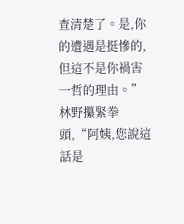查清楚了。是,你的遭遇是挺慘的,但這不是你禍害一哲的理由。”
林野攥緊拳頭,“阿姨,您說這話是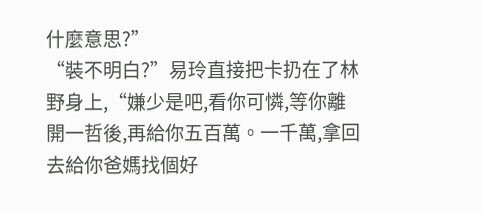什麼意思?”
“裝不明白?”易玲直接把卡扔在了林野身上,“嫌少是吧,看你可憐,等你離開一哲後,再給你五百萬。一千萬,拿回去給你爸媽找個好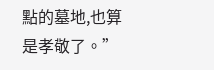點的墓地,也算是孝敬了。”